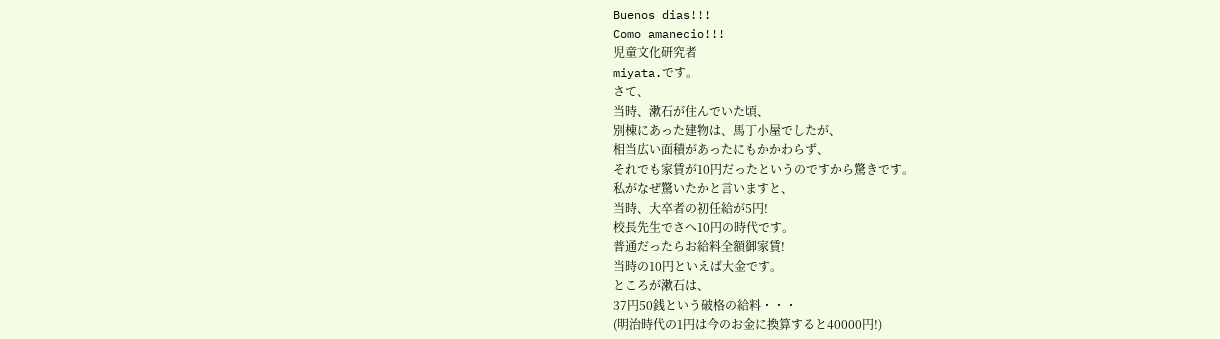Buenos dias!!!
Como amanecio!!!
児童文化研究者
miyata.です。
さて、
当時、漱石が住んでいた頃、
別棟にあった建物は、馬丁小屋でしたが、
相当広い面積があったにもかかわらず、
それでも家賃が10円だったというのですから驚きです。
私がなぜ驚いたかと言いますと、
当時、大卒者の初任給が5円!
校長先生でさへ10円の時代です。
普通だったらお給料全額御家賃!
当時の10円といえば大金です。
ところが漱石は、
37円50銭という破格の給料・・・
(明治時代の1円は今のお金に換算すると40000円!)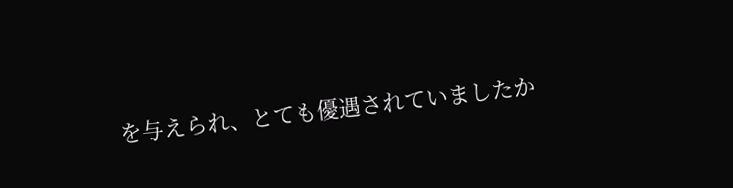を与えられ、とても優遇されていましたか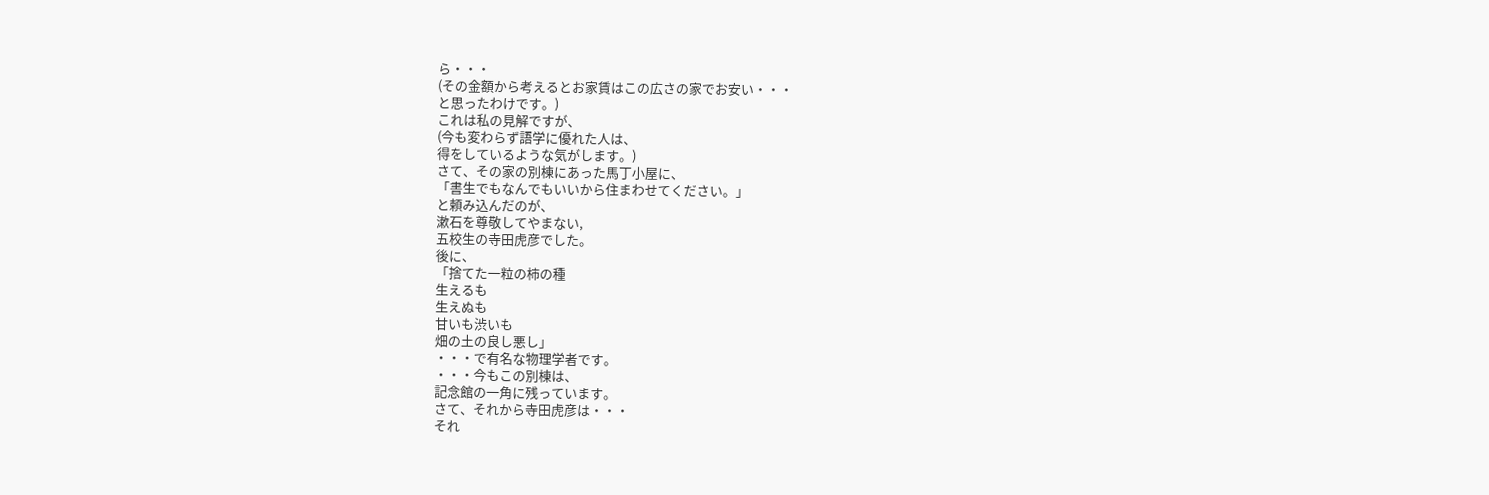ら・・・
(その金額から考えるとお家賃はこの広さの家でお安い・・・
と思ったわけです。)
これは私の見解ですが、
(今も変わらず語学に優れた人は、
得をしているような気がします。)
さて、その家の別棟にあった馬丁小屋に、
「書生でもなんでもいいから住まわせてください。」
と頼み込んだのが、
漱石を尊敬してやまない,
五校生の寺田虎彦でした。
後に、
「捨てた一粒の柿の種
生えるも
生えぬも
甘いも渋いも
畑の土の良し悪し」
・・・で有名な物理学者です。
・・・今もこの別棟は、
記念館の一角に残っています。
さて、それから寺田虎彦は・・・
それ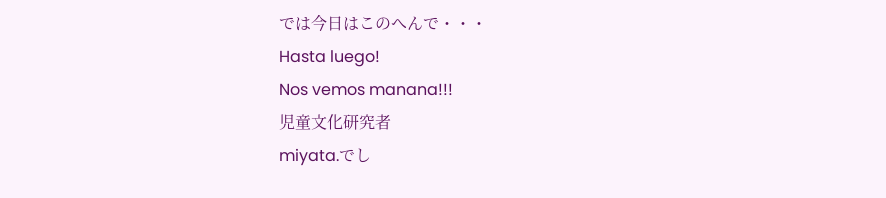では今日はこのへんで・・・
Hasta luego!
Nos vemos manana!!!
児童文化研究者
miyata.でし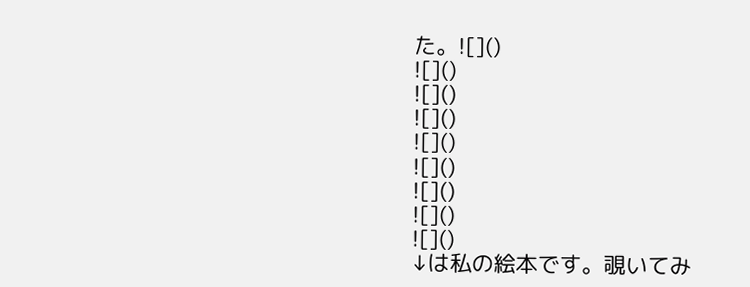た。![]()
![]()
![]()
![]()
![]()
![]()
![]()
![]()
![]()
↓は私の絵本です。覗いてみ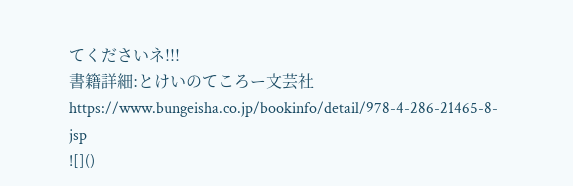てくださいネ!!!
書籍詳細:とけいのてころー文芸社
https://www.bungeisha.co.jp/bookinfo/detail/978-4-286-21465-8-jsp
![]()